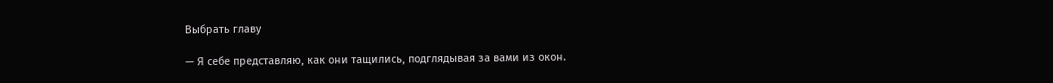Выбрать главу

— Я себе представляю, как они тащились, подглядывая за вами из окон.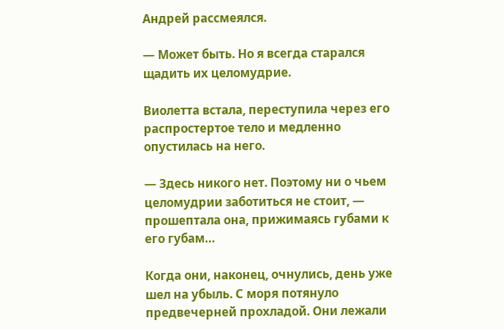Андрей рассмеялся.

— Может быть. Но я всегда старался щадить их целомудрие.

Виолетта встала, переступила через его распростертое тело и медленно опустилась на него.

— Здесь никого нет. Поэтому ни о чьем целомудрии заботиться не стоит, — прошептала она, прижимаясь губами к его губам…

Когда они, наконец, очнулись, день уже шел на убыль. С моря потянуло предвечерней прохладой. Они лежали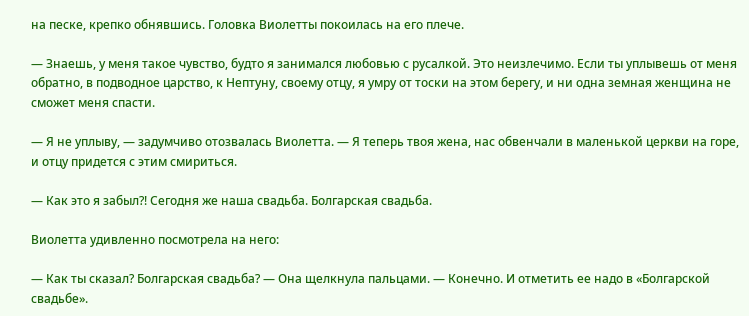на песке, крепко обнявшись. Головка Виолетты покоилась на его плече.

— Знаешь, у меня такое чувство, будто я занимался любовью с русалкой. Это неизлечимо. Если ты уплывешь от меня обратно, в подводное царство, к Нептуну, своему отцу, я умру от тоски на этом берегу, и ни одна земная женщина не сможет меня спасти.

— Я не уплыву, — задумчиво отозвалась Виолетта. — Я теперь твоя жена, нас обвенчали в маленькой церкви на горе, и отцу придется с этим смириться.

— Как это я забыл?! Сегодня же наша свадьба. Болгарская свадьба.

Виолетта удивленно посмотрела на него:

— Как ты сказал? Болгарская свадьба? — Она щелкнула пальцами. — Конечно. И отметить ее надо в «Болгарской свадьбе».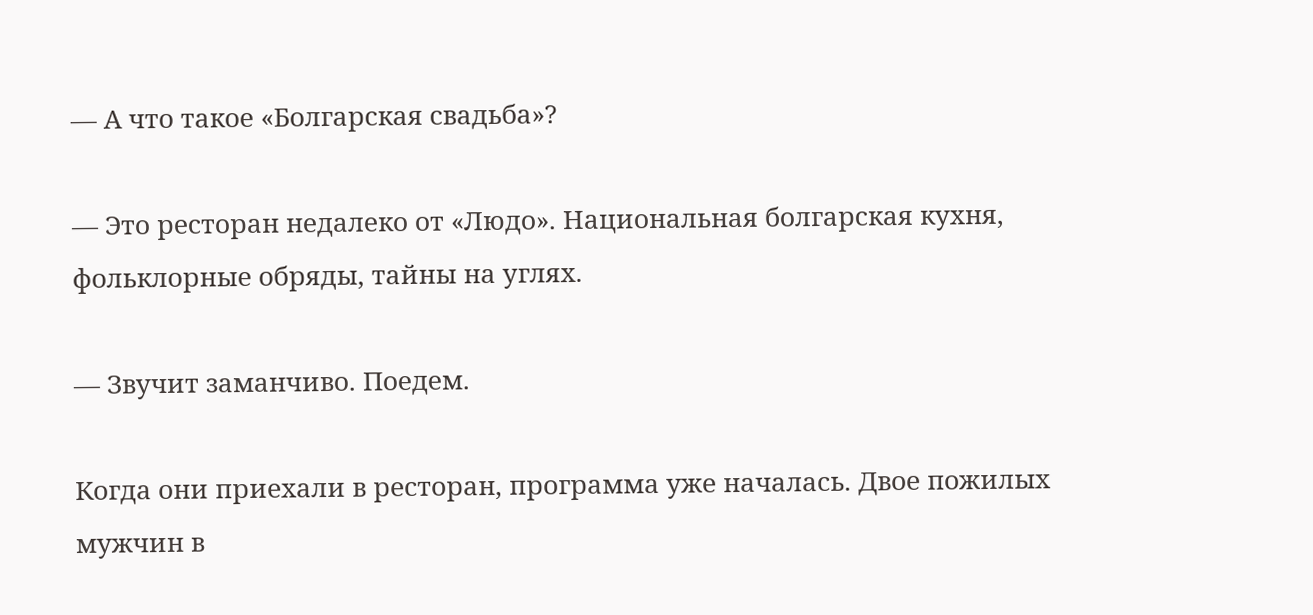— А что такое «Болгарская свадьба»?

— Это ресторан недалеко от «Людо». Национальная болгарская кухня, фольклорные обряды, тайны на углях.

— Звучит заманчиво. Поедем.

Когда они приехали в ресторан, программа уже началась. Двое пожилых мужчин в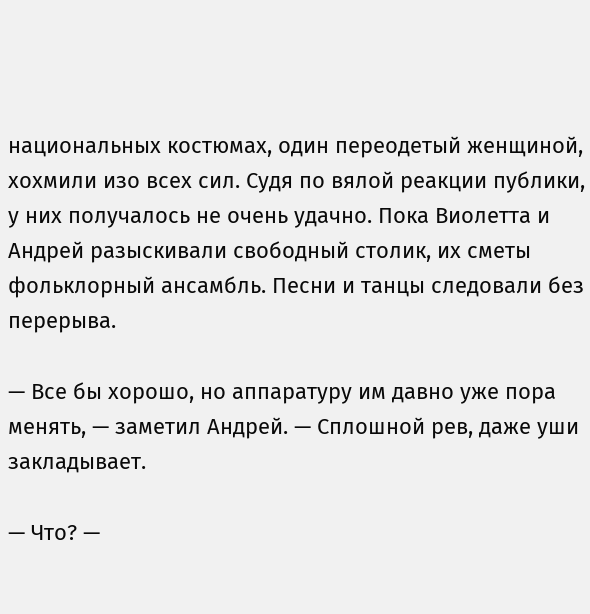национальных костюмах, один переодетый женщиной, хохмили изо всех сил. Судя по вялой реакции публики, у них получалось не очень удачно. Пока Виолетта и Андрей разыскивали свободный столик, их сметы фольклорный ансамбль. Песни и танцы следовали без перерыва.

— Все бы хорошо, но аппаратуру им давно уже пора менять, — заметил Андрей. — Сплошной рев, даже уши закладывает.

— Что? —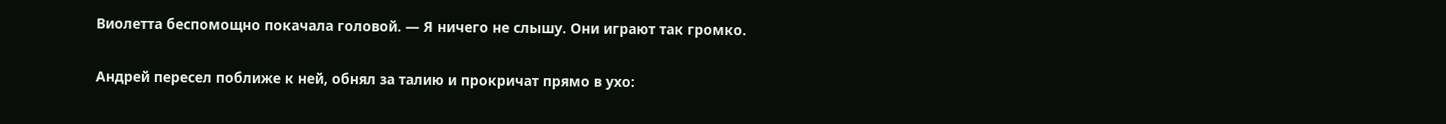Виолетта беспомощно покачала головой. — Я ничего не слышу. Они играют так громко.

Андрей пересел поближе к ней, обнял за талию и прокричат прямо в ухо: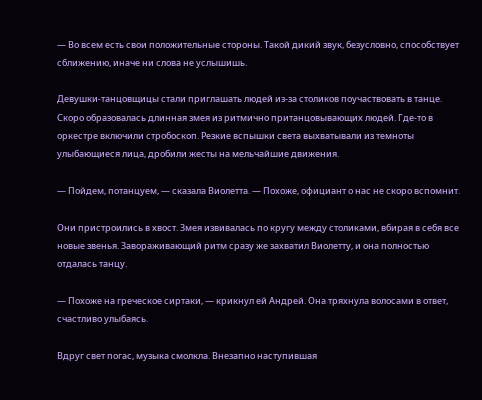— Во всем есть свои положительные стороны. Такой дикий звук, безусловно, способствует сближению, иначе ни слова не услышишь.

Девушки-танцовщицы стали приглашать людей из-за столиков поучаствовать в танце. Скоро образовалась длинная змея из ритмично пританцовывающих людей. Где-то в оркестре включили стробоскоп. Резкие вспышки света выхватывали из темноты улыбающиеся лица, дробили жесты на мельчайшие движения.

— Пойдем, потанцуем, — сказала Виолетта. — Похоже, официант о нас не скоро вспомнит.

Они пристроились в хвост. Змея извивалась по кругу между столиками, вбирая в себя все новые звенья. Завораживающий ритм сразу же захватил Виолетту, и она полностью отдалась танцу.

— Похоже на греческое сиртаки, — крикнул ей Андрей. Она тряхнула волосами в ответ, счастливо улыбаясь.

Вдруг свет погас, музыка смолкла. Внезапно наступившая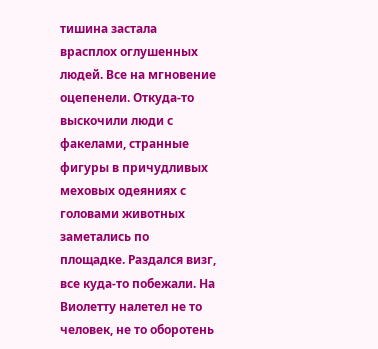тишина застала врасплох оглушенных людей. Все на мгновение оцепенели. Откуда-то выскочили люди с факелами, странные фигуры в причудливых меховых одеяниях с головами животных заметались по площадке. Раздался визг, все куда-то побежали. На Виолетту налетел не то человек, не то оборотень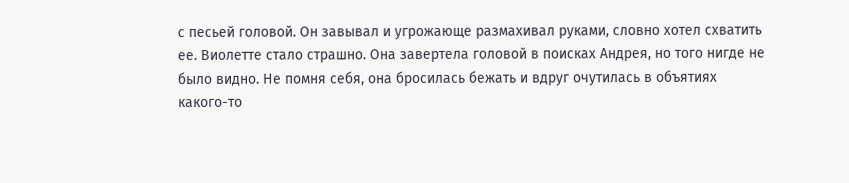с песьей головой. Он завывал и угрожающе размахивал руками, словно хотел схватить ее. Виолетте стало страшно. Она завертела головой в поисках Андрея, но того нигде не было видно. Не помня себя, она бросилась бежать и вдруг очутилась в объятиях какого-то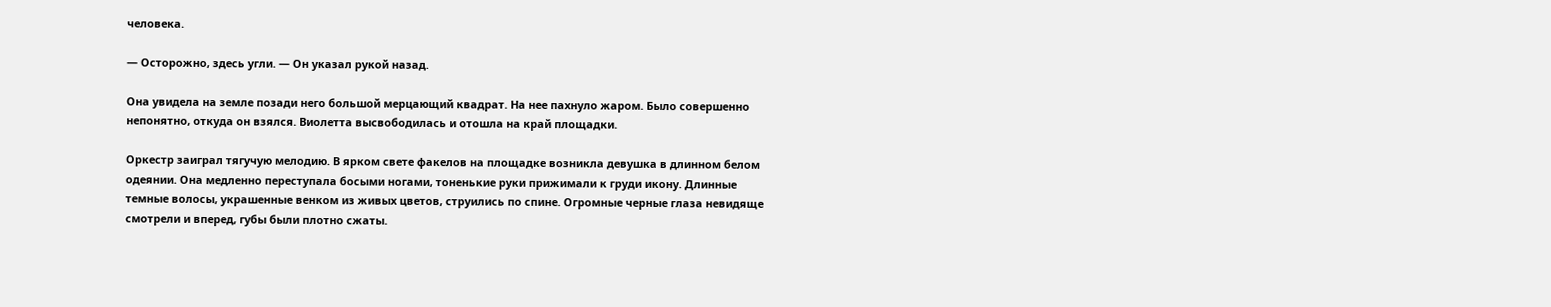человека.

— Осторожно, здесь угли. — Он указал рукой назад.

Она увидела на земле позади него большой мерцающий квадрат. На нее пахнуло жаром. Было совершенно непонятно, откуда он взялся. Виолетта высвободилась и отошла на край площадки.

Оркестр заиграл тягучую мелодию. В ярком свете факелов на площадке возникла девушка в длинном белом одеянии. Она медленно переступала босыми ногами, тоненькие руки прижимали к груди икону. Длинные темные волосы, украшенные венком из живых цветов, струились по спине. Огромные черные глаза невидяще смотрели и вперед, губы были плотно сжаты.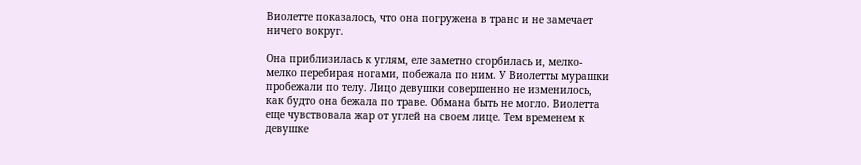Виолетте показалось, что она погружена в транс и не замечает ничего вокруг.

Она приблизилась к углям, еле заметно сгорбилась и, мелко-мелко перебирая ногами, побежала по ним. У Виолетты мурашки пробежали по телу. Лицо девушки совершенно не изменилось, как будто она бежала по траве. Обмана быть не могло. Виолетта еще чувствовала жар от углей на своем лице. Тем временем к девушке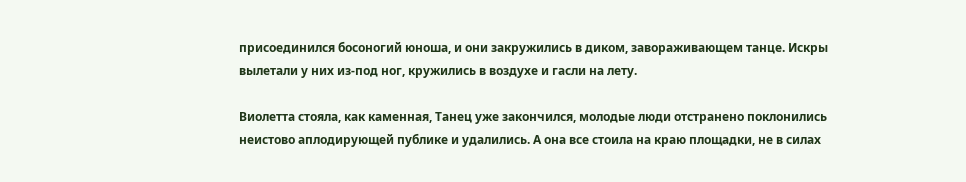присоединился босоногий юноша, и они закружились в диком, завораживающем танце. Искры вылетали у них из-под ног, кружились в воздухе и гасли на лету.

Виолетта стояла, как каменная, Танец уже закончился, молодые люди отстранено поклонились неистово аплодирующей публике и удалились. А она все стоила на краю площадки, не в силах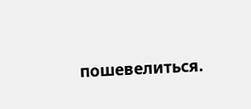пошевелиться.